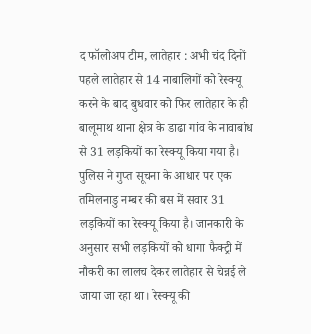द फॉलोअप टीम, लातेहार : अभी चंद दिनों पहले लातेहार से 14 नाबालिगों को रेस्क्यू करने के बाद बुधवार को फिर लातेहार के ही बालूमाथ थाना क्षेत्र के डाढा गांव के नावाबांध से 31 लड़कियों का रेस्क्यू किया गया है। पुलिस ने गुप्त सूचना के आधार पर एक तमिलनाडु नम्बर की बस में सवार 31 लड़कियों का रेस्क्यू किया है। जानकारी के अनुसार सभी लड़कियों को धागा फैक्ट्री में नौकरी का लालच देकर लातेहार से चेन्नई ले जाया जा रहा था। रेस्क्यू की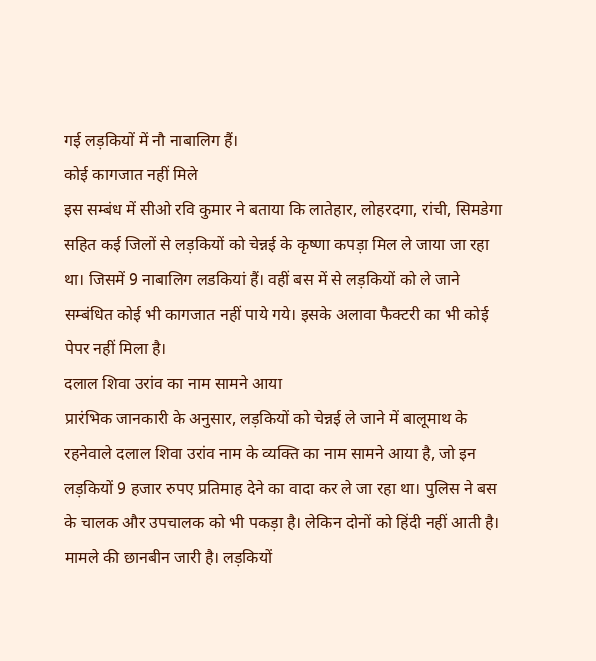गई लड़कियों में नौ नाबालिग हैं।
कोई कागजात नहीं मिले
इस सम्बंध में सीओ रवि कुमार ने बताया कि लातेहार, लोहरदगा, रांची, सिमडेगा सहित कई जिलों से लड़कियों को चेन्नई के कृष्णा कपड़ा मिल ले जाया जा रहा था। जिसमें 9 नाबालिग लडकियां हैं। वहीं बस में से लड़कियों को ले जाने सम्बंधित कोई भी कागजात नहीं पाये गये। इसके अलावा फैक्टरी का भी कोई पेपर नहीं मिला है।
दलाल शिवा उरांव का नाम सामने आया
प्रारंभिक जानकारी के अनुसार, लड़कियों को चेन्नई ले जाने में बालूमाथ के रहनेवाले दलाल शिवा उरांव नाम के व्यक्ति का नाम सामने आया है, जो इन लड़कियों 9 हजार रुपए प्रतिमाह देने का वादा कर ले जा रहा था। पुलिस ने बस के चालक और उपचालक को भी पकड़ा है। लेकिन दोनों को हिंदी नहीं आती है। मामले की छानबीन जारी है। लड़कियों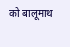को बालूमाथ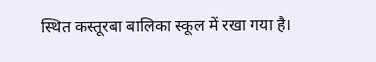स्थित कस्तूरबा बालिका स्कूल में रखा गया है।